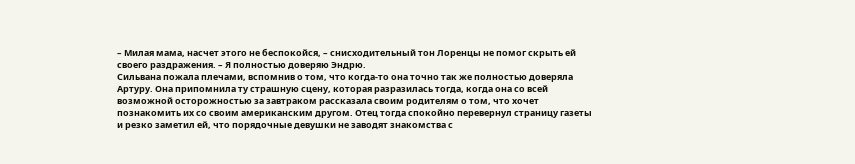– Милая мама, насчет этого не беспокойся, – снисходительный тон Лоренцы не помог скрыть ей своего раздражения. – Я полностью доверяю Эндрю.
Сильвана пожала плечами, вспомнив о том, что когда-то она точно так же полностью доверяла Артуру. Она припомнила ту страшную сцену, которая разразилась тогда, когда она со всей возможной осторожностью за завтраком рассказала своим родителям о том, что хочет познакомить их со своим американским другом. Отец тогда спокойно перевернул страницу газеты и резко заметил ей, что порядочные девушки не заводят знакомства с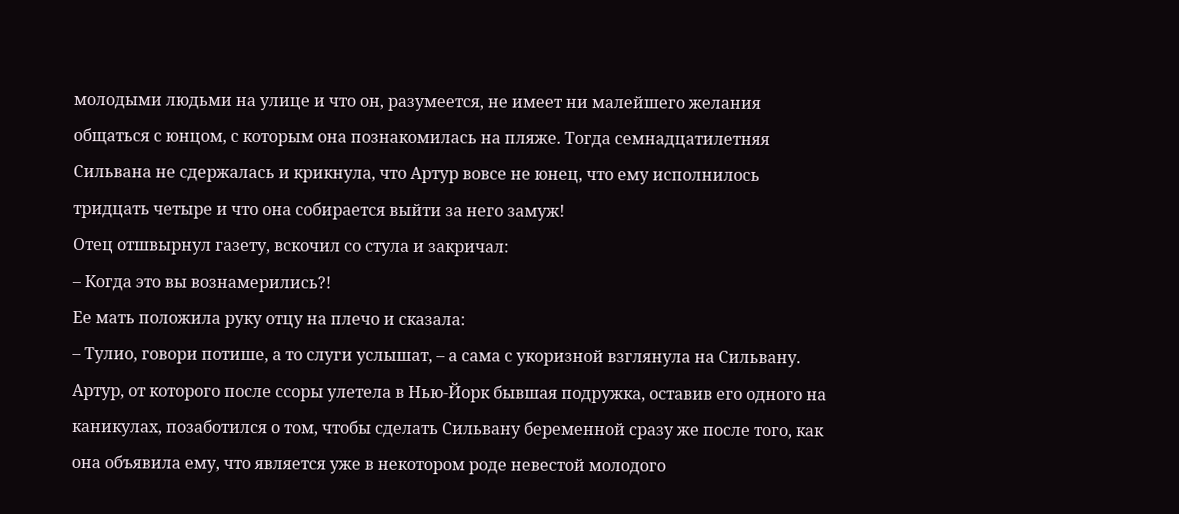молодыми людьми на улице и что он, разумеется, не имеет ни малейшего желания общаться с юнцом, с которым она познакомилась на пляже. Тогда семнадцатилетняя Сильвана не сдержалась и крикнула, что Артур вовсе не юнец, что ему исполнилось тридцать четыре и что она собирается выйти за него замуж!
Отец отшвырнул газету, вскочил со стула и закричал:
– Когда это вы вознамерились?!
Ее мать положила руку отцу на плечо и сказала:
– Тулио, говори потише, а то слуги услышат, – а сама с укоризной взглянула на Сильвану.
Артур, от которого после ссоры улетела в Нью-Йорк бывшая подружка, оставив его одного на каникулах, позаботился о том, чтобы сделать Сильвану беременной сразу же после того, как она объявила ему, что является уже в некотором роде невестой молодого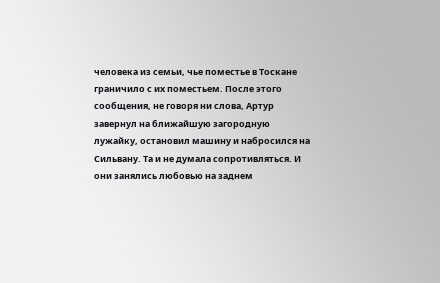человека из семьи, чье поместье в Тоскане граничило с их поместьем. После этого сообщения, не говоря ни слова, Артур завернул на ближайшую загородную лужайку, остановил машину и набросился на Сильвану. Та и не думала сопротивляться. И они занялись любовью на заднем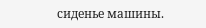сиденье машины.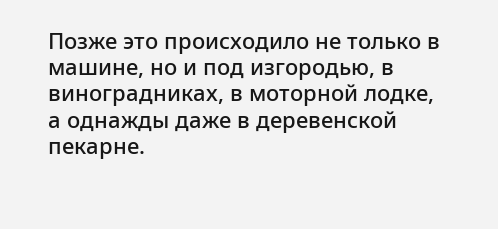Позже это происходило не только в машине, но и под изгородью, в виноградниках, в моторной лодке, а однажды даже в деревенской пекарне.